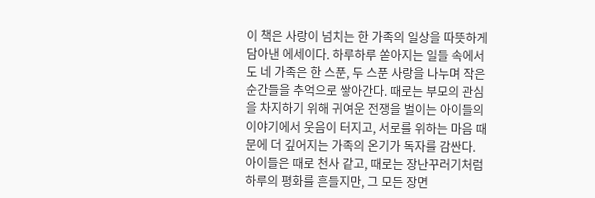이 책은 사랑이 넘치는 한 가족의 일상을 따뜻하게 담아낸 에세이다. 하루하루 쏟아지는 일들 속에서도 네 가족은 한 스푼, 두 스푼 사랑을 나누며 작은 순간들을 추억으로 쌓아간다. 때로는 부모의 관심을 차지하기 위해 귀여운 전쟁을 벌이는 아이들의 이야기에서 웃음이 터지고, 서로를 위하는 마음 때문에 더 깊어지는 가족의 온기가 독자를 감싼다.
아이들은 때로 천사 같고, 때로는 장난꾸러기처럼 하루의 평화를 흔들지만, 그 모든 장면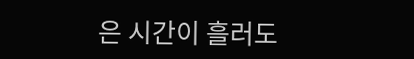은 시간이 흘러도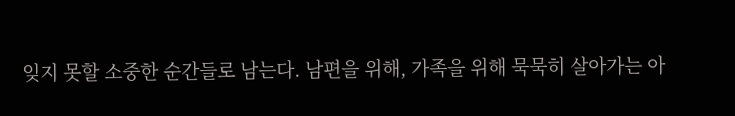잊지 못할 소중한 순간들로 남는다. 남편을 위해, 가족을 위해 묵묵히 살아가는 아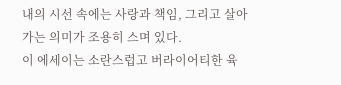내의 시선 속에는 사랑과 책임, 그리고 살아가는 의미가 조용히 스며 있다.
이 에세이는 소란스럽고 버라이어티한 육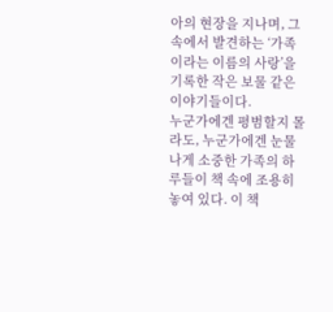아의 현장을 지나며, 그 속에서 발견하는 ‘가족이라는 이름의 사랑’을 기록한 작은 보물 같은 이야기들이다.
누군가에겐 평범할지 몰라도, 누군가에겐 눈물 나게 소중한 가족의 하루들이 책 속에 조용히 놓여 있다. 이 책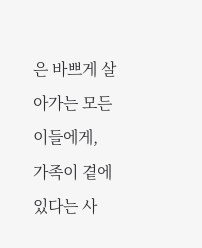은 바쁘게 살아가는 모든 이들에게, 가족이 곁에 있다는 사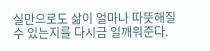실만으로도 삶이 얼마나 따뜻해질 수 있는지를 다시금 일깨워준다.